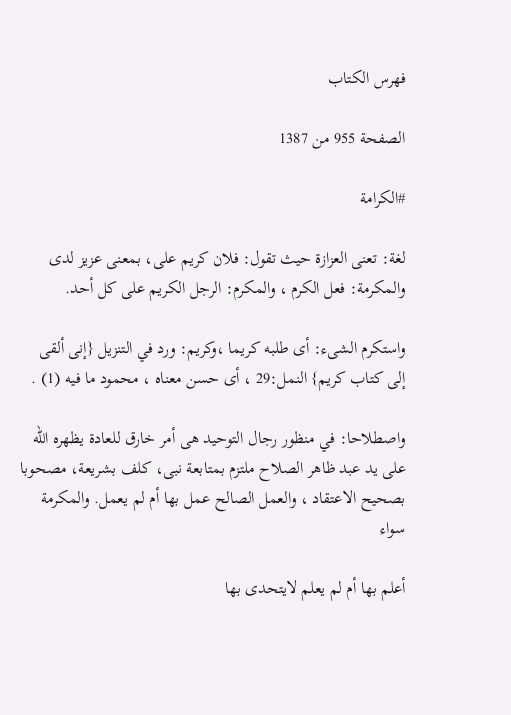فهرس الكتاب

الصفحة 955 من 1387

#الكرامة

لغة: تعنى العزازة حيث تقول: فلان كريم على، بمعنى عزيز لدى والمكرمة: فعل الكرم ، والمكرم: الرجل الكريم على كل أحد.

واستكرم الشىء: أى طلبه كريما ،وكريم: ورد في التنزيل {إنى ألقى إلى كتاب كريم} النمل:29 ، أى حسن معناه ، محمود ما فيه (1) .

واصطلاحا: في منظور رجال التوحيد هى أمر خارق للعادة يظهره الله على يد عبد ظاهر الصلاح ملتزم بمتابعة نبى، كلف بشريعة، مصحوبا بصحيح الاعتقاد ، والعمل الصالح عمل بها أم لم يعمل. والمكرمة سواء

أعلم بها أم لم يعلم لايتحدى بها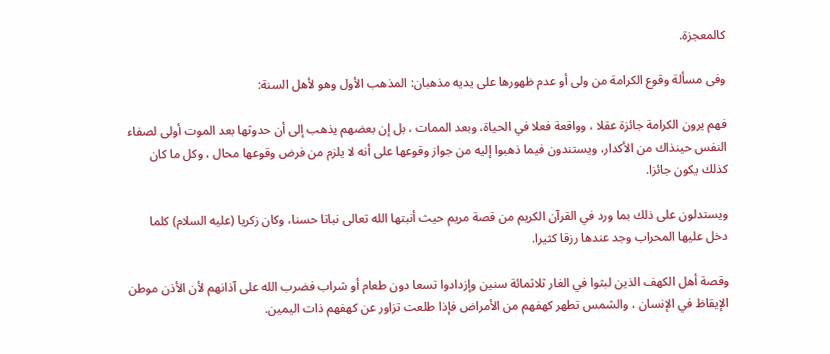كالمعجزة.

وفى مسألة وقوع الكرامة من ولى أو عدم ظهورها على يديه مذهبان: المذهب الأول وهو لأهل السنة:

فهم يرون الكرامة جائزة عقلا ، وواقعة فعلا في الحياة، وبعد الممات ، بل إن بعضهم يذهب إلى أن حدوثها بعد الموت أولى لصفاء النفس حينذاك من الأكدار، ويستندون فيما ذهبوا إليه من جواز وقوعها على أنه لا يلزم من فرض وقوعها محال ، وكل ما كان كذلك يكون جائزا.

ويستدلون على ذلك بما ورد في القرآن الكريم من قصة مريم حيث أنبتها الله تعالى نباتا حسنا، وكان زكريا (عليه السلام) كلما دخل عليها المحراب وجد عندها رزقا كثيرا.

وقصة أهل الكهف الذين لبثوا في الغار ثلاثمائة سنين وإزدادوا تسعا دون طعام أو شراب فضرب الله على آذانهم لأن الأذن موطن الإيقاظ في الإنسان ، والشمس تطهر كهفهم من الأمراض فإذا طلعت تزاور عن كهفهم ذات اليمين.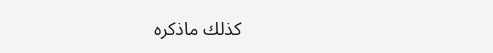كذلك ماذكره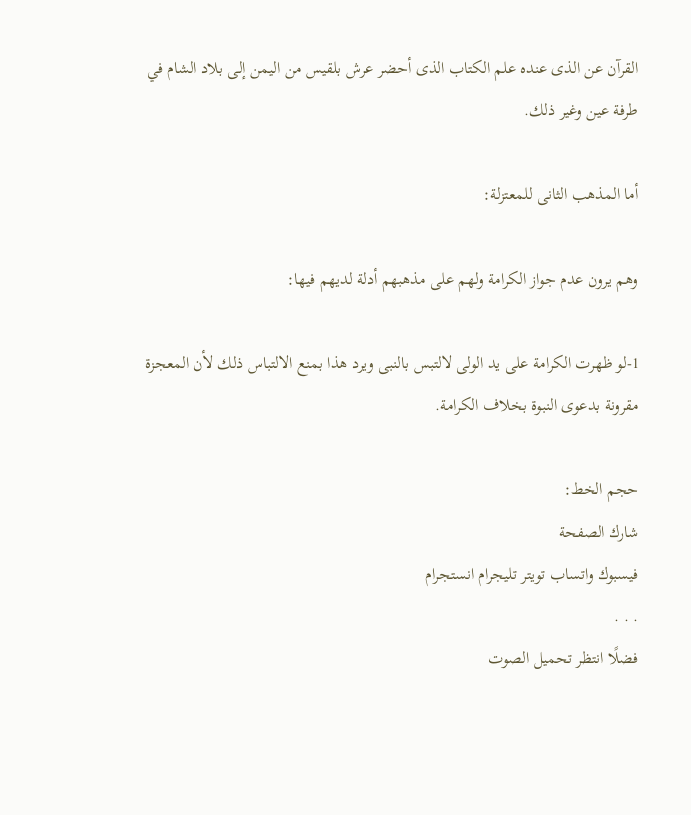القرآن عن الذى عنده علم الكتاب الذى أحضر عرش بلقيس من اليمن إلى بلاد الشام في طرفة عين وغير ذلك.

أما المذهب الثانى للمعتزلة:

وهم يرون عدم جواز الكرامة ولهم على مذهبهم أدلة لديهم فيها:

1-لو ظهرت الكرامة على يد الولى لالتبس بالنبى ويرد هذا بمنع الالتباس ذلك لأن المعجزة مقرونة بدعوى النبوة بخلاف الكرامة.

حجم الخط:
شارك الصفحة
فيسبوك واتساب تويتر تليجرام انستجرام
. . .
فضلًا انتظر تحميل الصوت